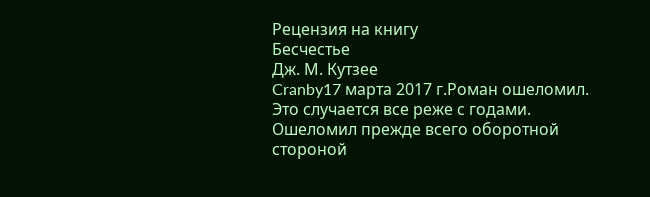Рецензия на книгу
Бесчестье
Дж. М. Кутзее
Cranby17 марта 2017 г.Роман ошеломил. Это случается все реже с годами. Ошеломил прежде всего оборотной стороной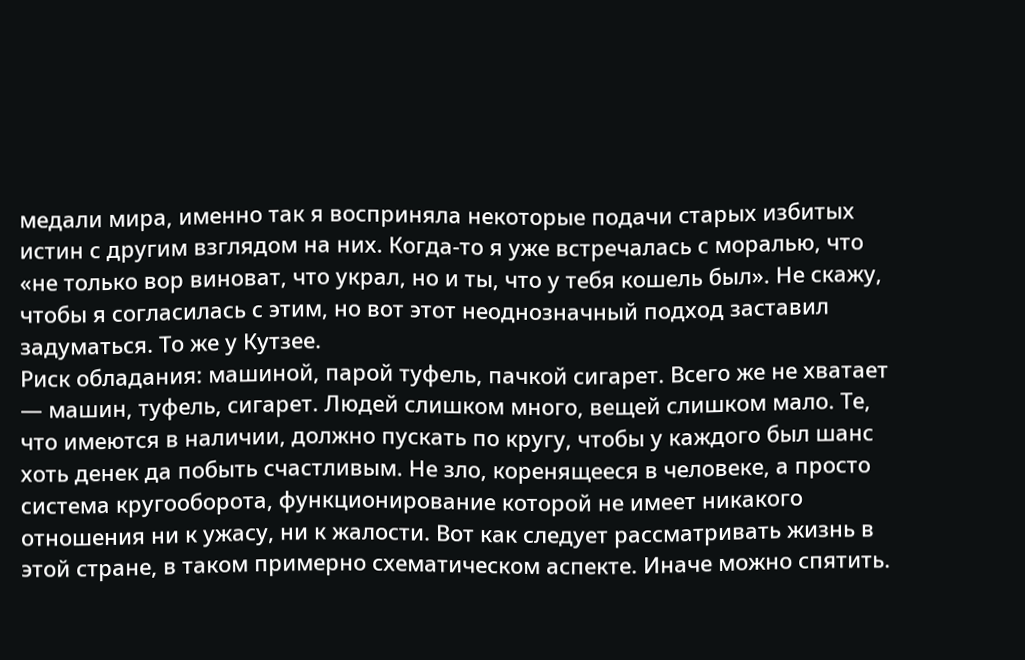медали мира, именно так я восприняла некоторые подачи старых избитых истин с другим взглядом на них. Когда-то я уже встречалась с моралью, что «не только вор виноват, что украл, но и ты, что у тебя кошель был». Не скажу, чтобы я согласилась с этим, но вот этот неоднозначный подход заставил задуматься. То же у Кутзее.
Риск обладания: машиной, парой туфель, пачкой сигарет. Всего же не хватает — машин, туфель, сигарет. Людей слишком много, вещей слишком мало. Те, что имеются в наличии, должно пускать по кругу, чтобы у каждого был шанс хоть денек да побыть счастливым. Не зло, коренящееся в человеке, а просто система кругооборота, функционирование которой не имеет никакого отношения ни к ужасу, ни к жалости. Вот как следует рассматривать жизнь в этой стране, в таком примерно схематическом аспекте. Иначе можно спятить.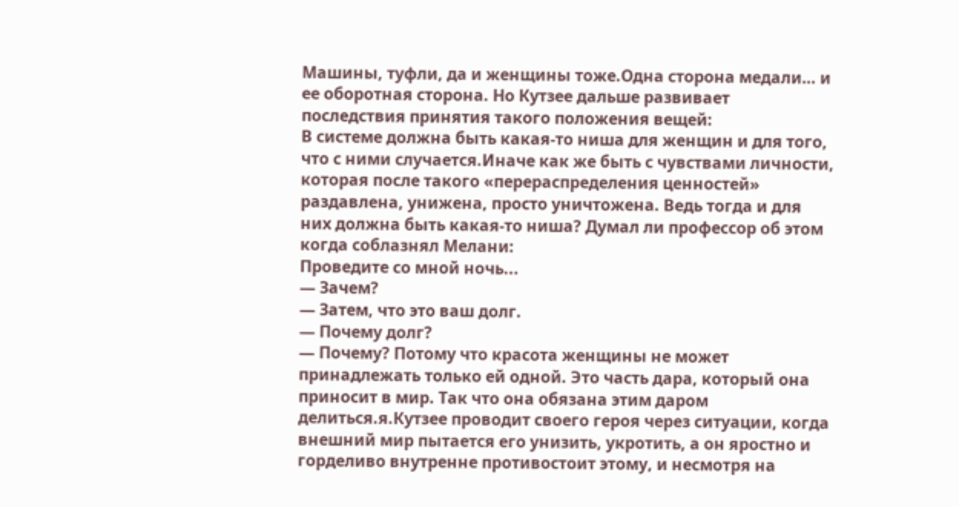Машины, туфли, да и женщины тоже.Одна сторона медали… и ее оборотная сторона. Но Кутзее дальше развивает последствия принятия такого положения вещей:
В системе должна быть какая-то ниша для женщин и для того, что с ними случается.Иначе как же быть с чувствами личности, которая после такого «перераспределения ценностей» раздавлена, унижена, просто уничтожена. Ведь тогда и для них должна быть какая-то ниша? Думал ли профессор об этом когда соблазнял Мелани:
Проведите со мной ночь...
— Зачем?
— Затем, что это ваш долг.
— Почему долг?
— Почему? Потому что красота женщины не может принадлежать только ей одной. Это часть дара, который она приносит в мир. Так что она обязана этим даром делиться.я.Кутзее проводит своего героя через ситуации, когда внешний мир пытается его унизить, укротить, а он яростно и горделиво внутренне противостоит этому, и несмотря на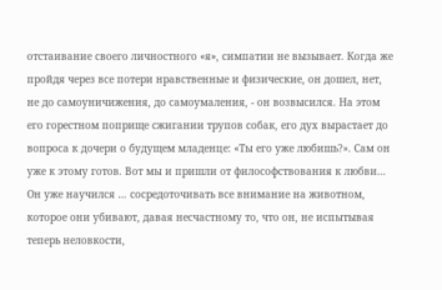отстаивание своего личностного «я», симпатии не вызывает. Когда же пройдя через все потери нравственные и физические, он дошел, нет, не до самоуничижения, до самоумаления, - он возвысился. На этом его горестном поприще сжигании трупов собак, его дух вырастает до вопроса к дочери о будущем младенце: «Ты его уже любишь?». Сам он уже к этому готов. Вот мы и пришли от философствования к любви…
Он уже научился … сосредоточивать все внимание на животном, которое они убивают, давая несчастному то, что он, не испытывая теперь неловкости,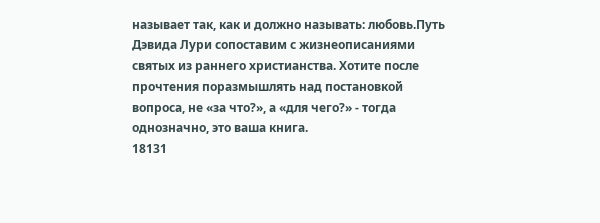называет так, как и должно называть: любовь.Путь Дэвида Лури сопоставим с жизнеописаниями святых из раннего христианства. Хотите после прочтения поразмышлять над постановкой вопроса, не «за что?», а «для чего?» - тогда однозначно, это ваша книга.
18131